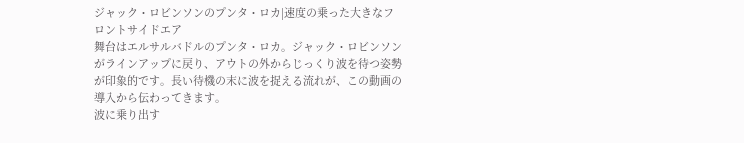ジャック・ロビンソンのプンタ・ロカ|速度の乗った大きなフロントサイドエア
舞台はエルサルバドルのプンタ・ロカ。ジャック・ロビンソンがラインアップに戻り、アウトの外からじっくり波を待つ姿勢が印象的です。長い待機の末に波を捉える流れが、この動画の導入から伝わってきます。
波に乗り出す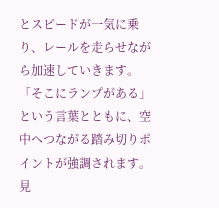とスピードが一気に乗り、レールを走らせながら加速していきます。「そこにランプがある」という言葉とともに、空中へつながる踏み切りポイントが強調されます。
見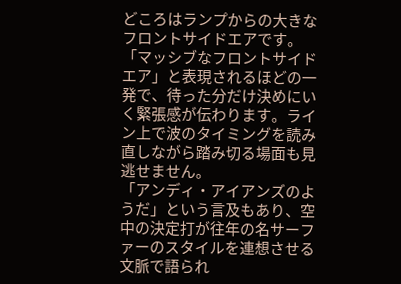どころはランプからの大きなフロントサイドエアです。「マッシブなフロントサイドエア」と表現されるほどの一発で、待った分だけ決めにいく緊張感が伝わります。ライン上で波のタイミングを読み直しながら踏み切る場面も見逃せません。
「アンディ・アイアンズのようだ」という言及もあり、空中の決定打が往年の名サーファーのスタイルを連想させる文脈で語られ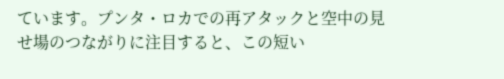ています。プンタ・ロカでの再アタックと空中の見せ場のつながりに注目すると、この短い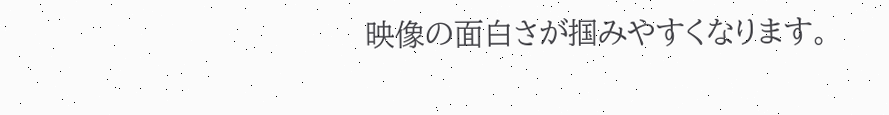映像の面白さが掴みやすくなります。